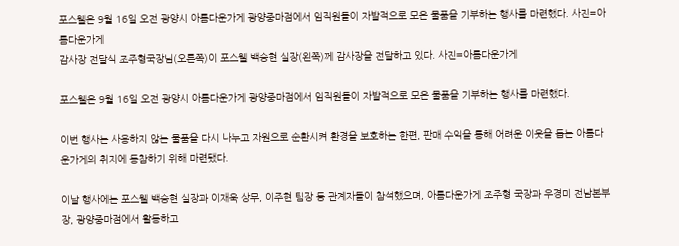포스웰은 9월 16일 오전 광양시 아름다운가게 광양중마점에서 임직원들이 자발적으로 모은 물품을 기부하는 행사를 마련했다. 사진=아름다운가게
감사장 전달식 조주형국장님(오른쪽)이 포스웰 백승현 실장(왼쪽)께 감사장을 전달하고 있다. 사진=아름다운가게

포스웰은 9월 16일 오전 광양시 아름다운가게 광양중마점에서 임직원들이 자발적으로 모은 물품을 기부하는 행사를 마련했다.

이번 행사는 사용하지 않는 물품을 다시 나누고 자원으로 순환시켜 환경을 보호하는 한편, 판매 수익을 통해 어려운 이웃을 돕는 아름다운가게의 취지에 동참하기 위해 마련됐다.

이날 행사에는 포스웰 백승현 실장과 이재욱 상무, 이주현 팀장 등 관계자들이 참석했으며, 아름다운가게 조주형 국장과 우경미 전남본부장, 광양중마점에서 활동하고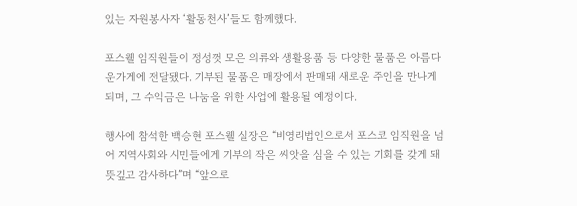있는 자원봉사자 ‘활동천사’들도 함께했다.

포스웰 임직원들이 정성껏 모은 의류와 생활용품 등 다양한 물품은 아름다운가게에 전달됐다. 기부된 물품은 매장에서 판매돼 새로운 주인을 만나게 되며, 그 수익금은 나눔을 위한 사업에 활용될 예정이다.

행사에 참석한 백승현 포스웰 실장은 “비영리법인으로서 포스코 임직원을 넘어 지역사회와 시민들에게 기부의 작은 씨앗을 심을 수 있는 기회를 갖게 돼 뜻깊고 감사하다”며 “앞으로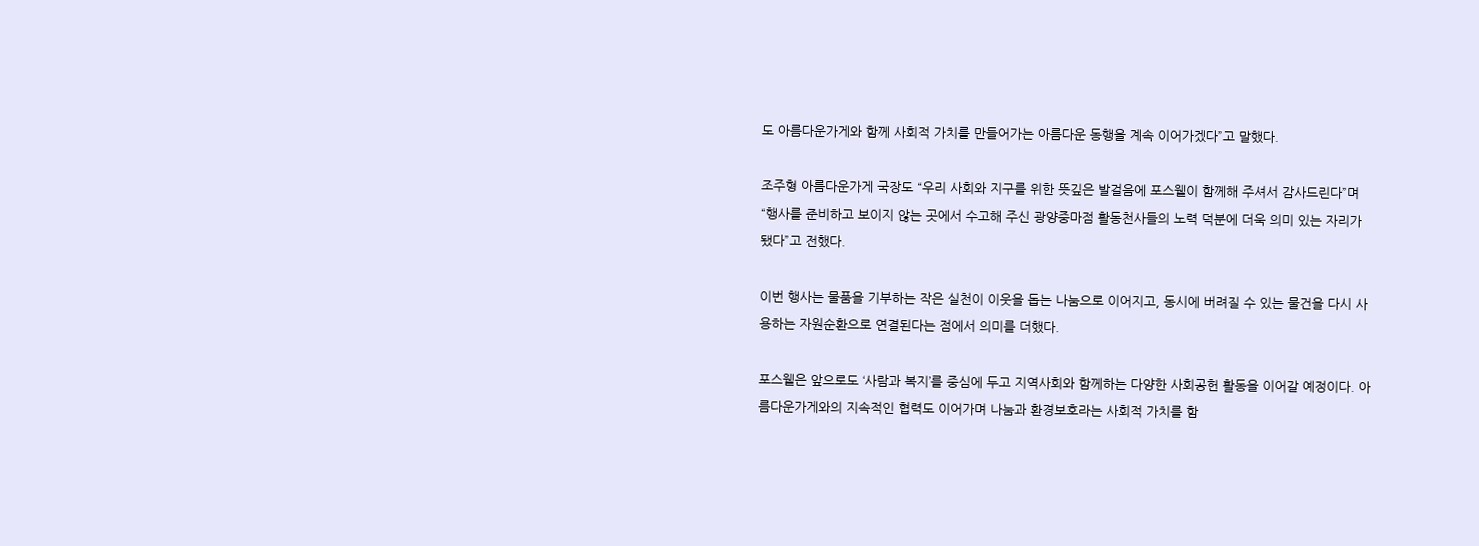도 아름다운가게와 함께 사회적 가치를 만들어가는 아름다운 동행을 계속 이어가겠다”고 말했다.

조주형 아름다운가게 국장도 “우리 사회와 지구를 위한 뜻깊은 발걸음에 포스웰이 함께해 주셔서 감사드린다”며 “행사를 준비하고 보이지 않는 곳에서 수고해 주신 광양중마점 활동천사들의 노력 덕분에 더욱 의미 있는 자리가 됐다”고 전했다.

이번 행사는 물품을 기부하는 작은 실천이 이웃을 돕는 나눔으로 이어지고, 동시에 버려질 수 있는 물건을 다시 사용하는 자원순환으로 연결된다는 점에서 의미를 더했다.

포스웰은 앞으로도 ‘사람과 복지’를 중심에 두고 지역사회와 함께하는 다양한 사회공헌 활동을 이어갈 예정이다. 아름다운가게와의 지속적인 협력도 이어가며 나눔과 환경보호라는 사회적 가치를 함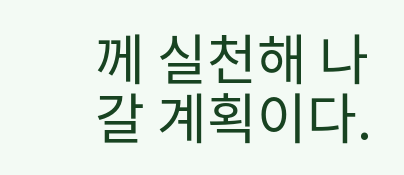께 실천해 나갈 계획이다.